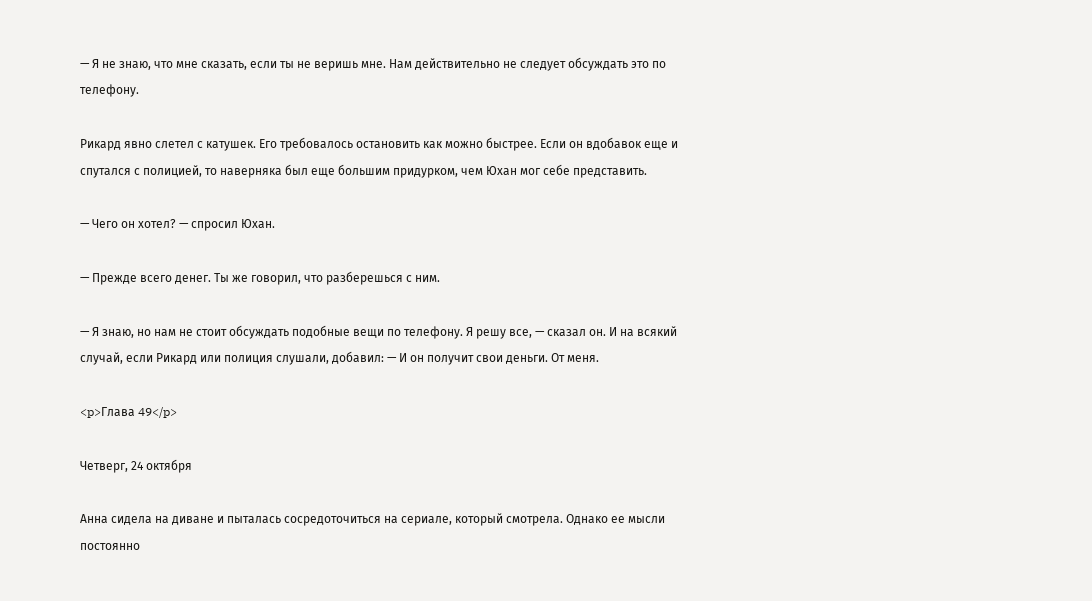— Я не знаю, что мне сказать, если ты не веришь мне. Нам действительно не следует обсуждать это по телефону.

Рикард явно слетел с катушек. Его требовалось остановить как можно быстрее. Если он вдобавок еще и спутался с полицией, то наверняка был еще большим придурком, чем Юхан мог себе представить.

— Чего он хотел? — спросил Юхан.

— Прежде всего денег. Ты же говорил, что разберешься с ним.

— Я знаю, но нам не стоит обсуждать подобные вещи по телефону. Я решу все, — сказал он. И на всякий случай, если Рикард или полиция слушали, добавил: — И он получит свои деньги. От меня.

<p>Глава 49</p>

Четверг, 24 октября

Анна сидела на диване и пыталась сосредоточиться на сериале, который смотрела. Однако ее мысли постоянно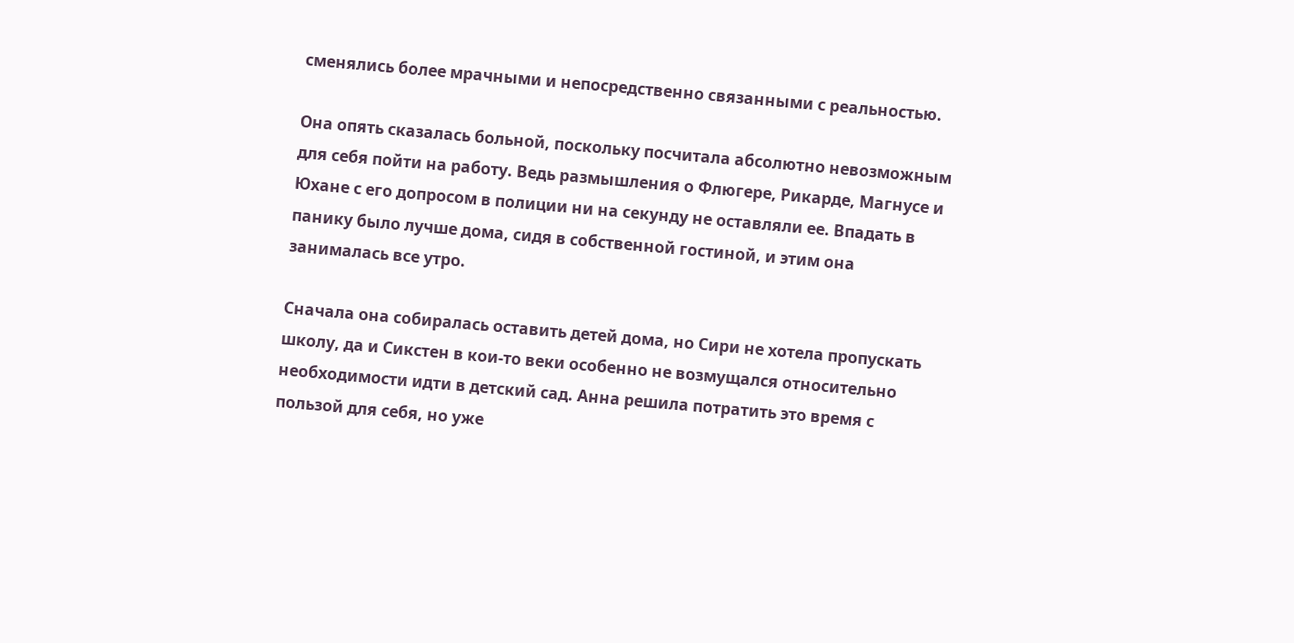сменялись более мрачными и непосредственно связанными с реальностью.

Она опять сказалась больной, поскольку посчитала абсолютно невозможным для себя пойти на работу. Ведь размышления о Флюгере, Рикарде, Магнусе и Юхане с его допросом в полиции ни на секунду не оставляли ее. Впадать в панику было лучше дома, сидя в собственной гостиной, и этим она занималась все утро.

Сначала она собиралась оставить детей дома, но Сири не хотела пропускать школу, да и Сикстен в кои-то веки особенно не возмущался относительно необходимости идти в детский сад. Анна решила потратить это время с пользой для себя, но уже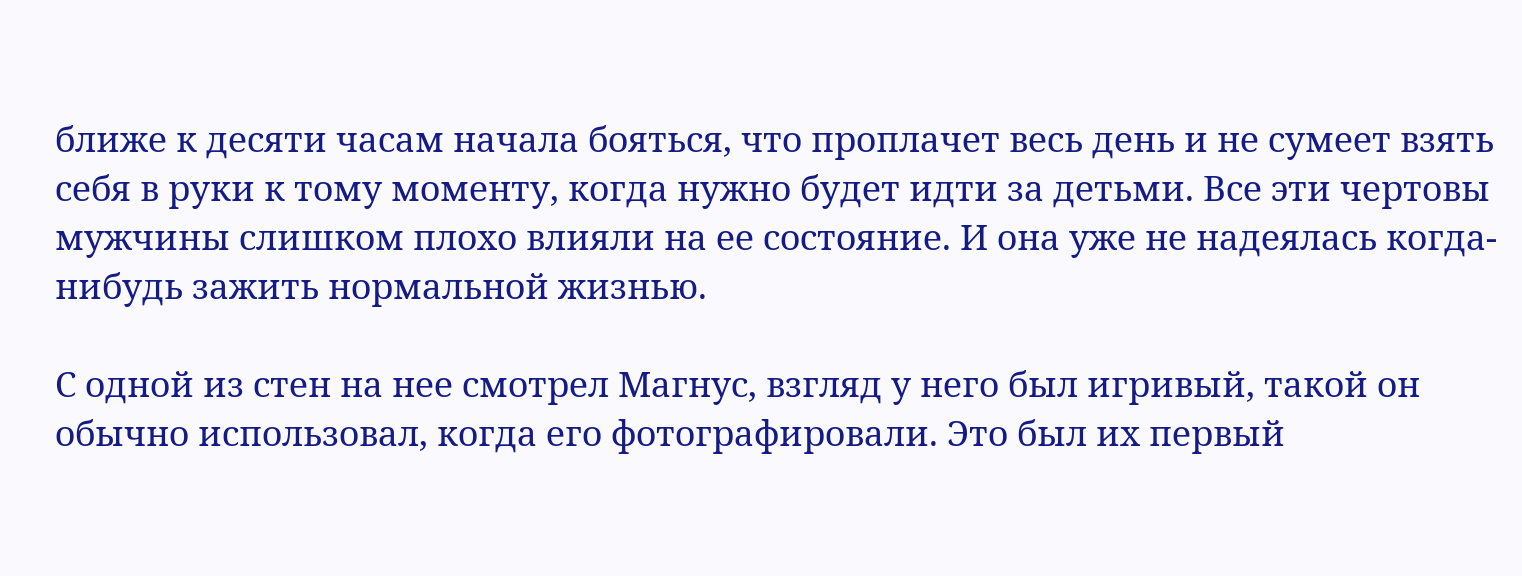ближе к десяти часам начала бояться, что проплачет весь день и не сумеет взять себя в руки к тому моменту, когда нужно будет идти за детьми. Все эти чертовы мужчины слишком плохо влияли на ее состояние. И она уже не надеялась когда-нибудь зажить нормальной жизнью.

С одной из стен на нее смотрел Магнус, взгляд у него был игривый, такой он обычно использовал, когда его фотографировали. Это был их первый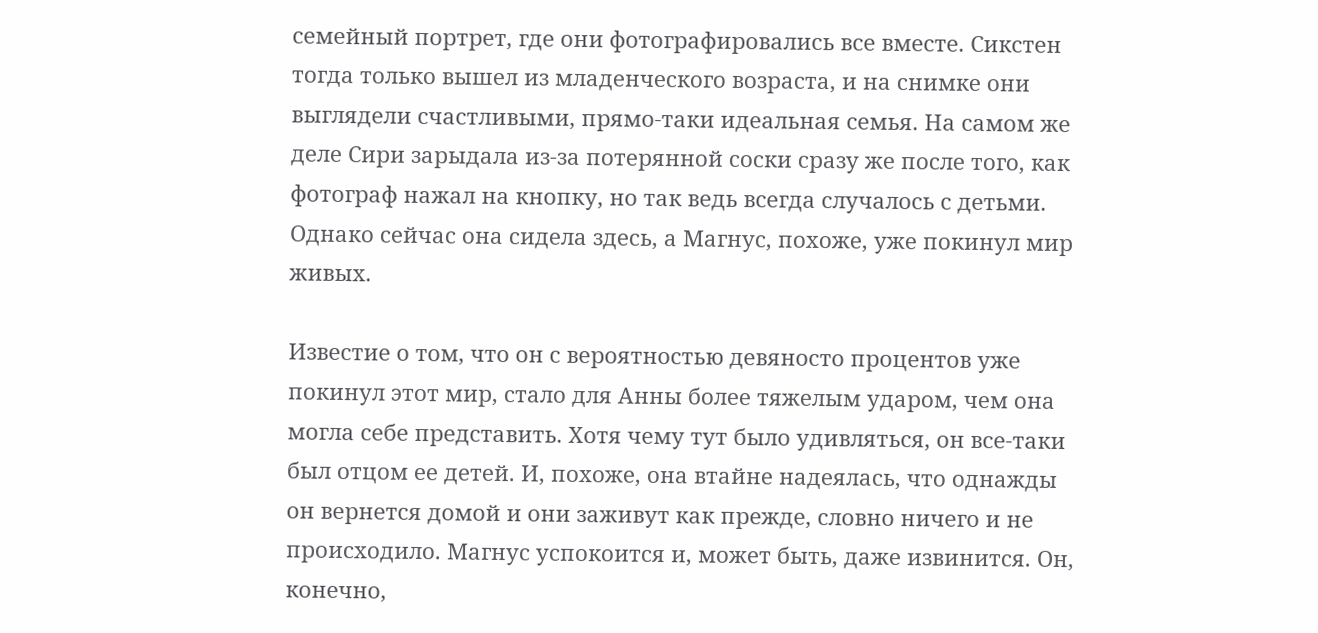семейный портрет, где они фотографировались все вместе. Сикстен тогда только вышел из младенческого возраста, и на снимке они выглядели счастливыми, прямо-таки идеальная семья. На самом же деле Сири зарыдала из-за потерянной соски сразу же после того, как фотограф нажал на кнопку, но так ведь всегда случалось с детьми. Однако сейчас она сидела здесь, а Магнус, похоже, уже покинул мир живых.

Известие о том, что он с вероятностью девяносто процентов уже покинул этот мир, стало для Анны более тяжелым ударом, чем она могла себе представить. Хотя чему тут было удивляться, он все-таки был отцом ее детей. И, похоже, она втайне надеялась, что однажды он вернется домой и они заживут как прежде, словно ничего и не происходило. Магнус успокоится и, может быть, даже извинится. Он, конечно,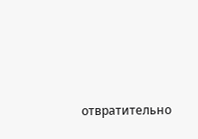отвратительно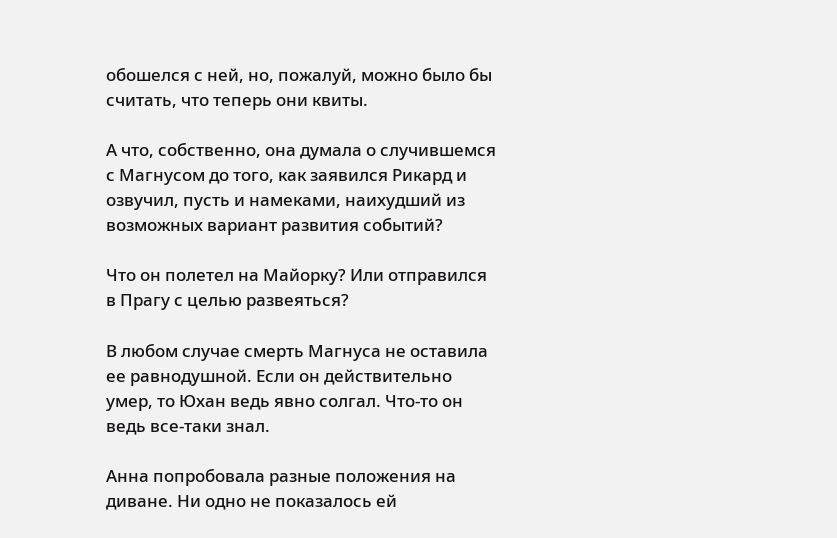обошелся с ней, но, пожалуй, можно было бы считать, что теперь они квиты.

А что, собственно, она думала о случившемся с Магнусом до того, как заявился Рикард и озвучил, пусть и намеками, наихудший из возможных вариант развития событий?

Что он полетел на Майорку? Или отправился в Прагу с целью развеяться?

В любом случае смерть Магнуса не оставила ее равнодушной. Если он действительно умер, то Юхан ведь явно солгал. Что-то он ведь все-таки знал.

Анна попробовала разные положения на диване. Ни одно не показалось ей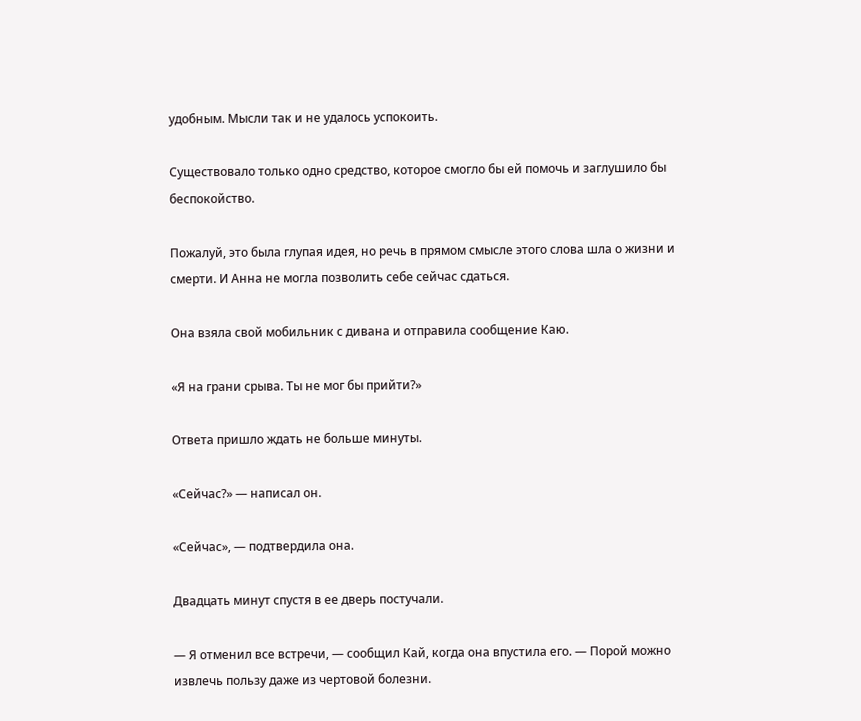удобным. Мысли так и не удалось успокоить.

Существовало только одно средство, которое смогло бы ей помочь и заглушило бы беспокойство.

Пожалуй, это была глупая идея, но речь в прямом смысле этого слова шла о жизни и смерти. И Анна не могла позволить себе сейчас сдаться.

Она взяла свой мобильник с дивана и отправила сообщение Каю.

«Я на грани срыва. Ты не мог бы прийти?»

Ответа пришло ждать не больше минуты.

«Сейчас?» — написал он.

«Сейчас», — подтвердила она.

Двадцать минут спустя в ее дверь постучали.

— Я отменил все встречи, — сообщил Кай, когда она впустила его. — Порой можно извлечь пользу даже из чертовой болезни.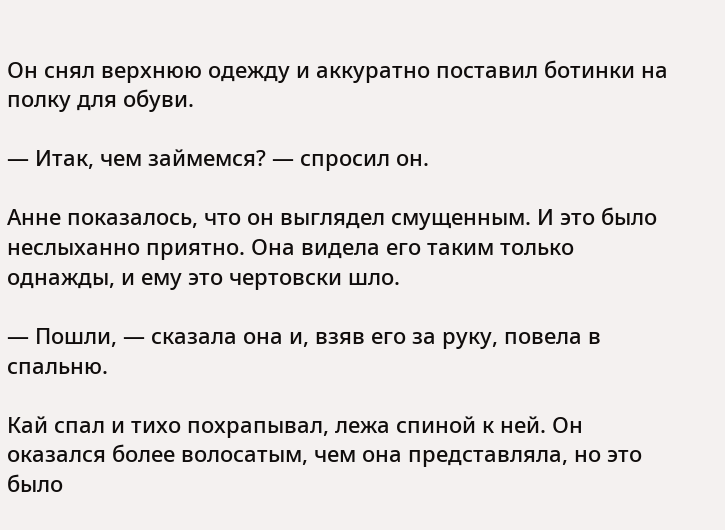Он снял верхнюю одежду и аккуратно поставил ботинки на полку для обуви.

— Итак, чем займемся? — спросил он.

Анне показалось, что он выглядел смущенным. И это было неслыханно приятно. Она видела его таким только однажды, и ему это чертовски шло.

— Пошли, — сказала она и, взяв его за руку, повела в спальню.

Кай спал и тихо похрапывал, лежа спиной к ней. Он оказался более волосатым, чем она представляла, но это было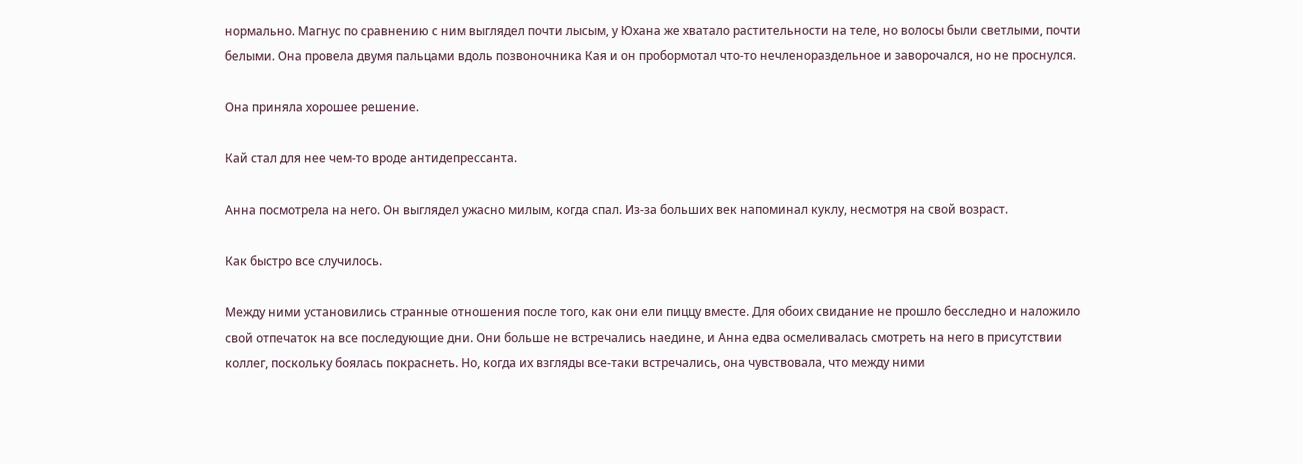нормально. Магнус по сравнению с ним выглядел почти лысым, у Юхана же хватало растительности на теле, но волосы были светлыми, почти белыми. Она провела двумя пальцами вдоль позвоночника Кая и он пробормотал что-то нечленораздельное и заворочался, но не проснулся.

Она приняла хорошее решение.

Кай стал для нее чем-то вроде антидепрессанта.

Анна посмотрела на него. Он выглядел ужасно милым, когда спал. Из-за больших век напоминал куклу, несмотря на свой возраст.

Как быстро все случилось.

Между ними установились странные отношения после того, как они ели пиццу вместе. Для обоих свидание не прошло бесследно и наложило свой отпечаток на все последующие дни. Они больше не встречались наедине, и Анна едва осмеливалась смотреть на него в присутствии коллег, поскольку боялась покраснеть. Но, когда их взгляды все-таки встречались, она чувствовала, что между ними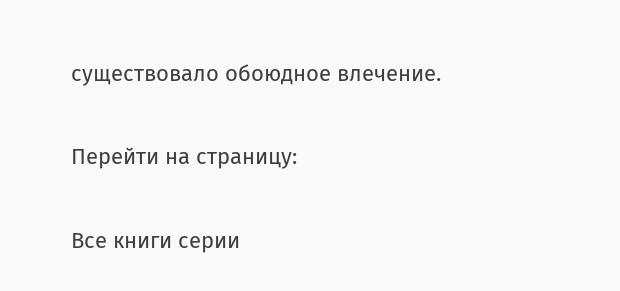существовало обоюдное влечение.

Перейти на страницу:

Все книги серии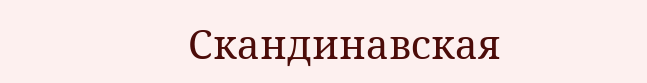Скандинавская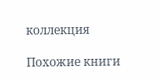коллекция

Похожие книги